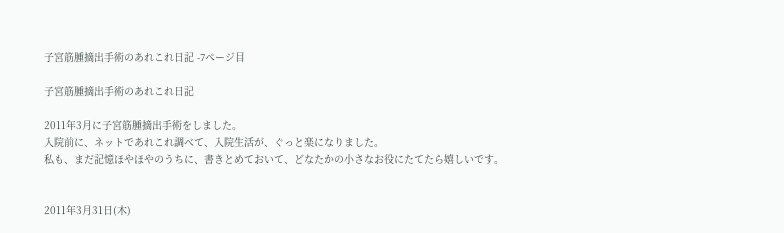子宮筋腫摘出手術のあれこれ日記 -7ページ目

子宮筋腫摘出手術のあれこれ日記

2011年3月に子宮筋腫摘出手術をしました。
入院前に、ネットであれこれ調べて、入院生活が、ぐっと楽になりました。
私も、まだ記憶ほやほやのうちに、書きとめておいて、どなたかの小さなお役にたてたら嬉しいです。


2011年3月31日(木)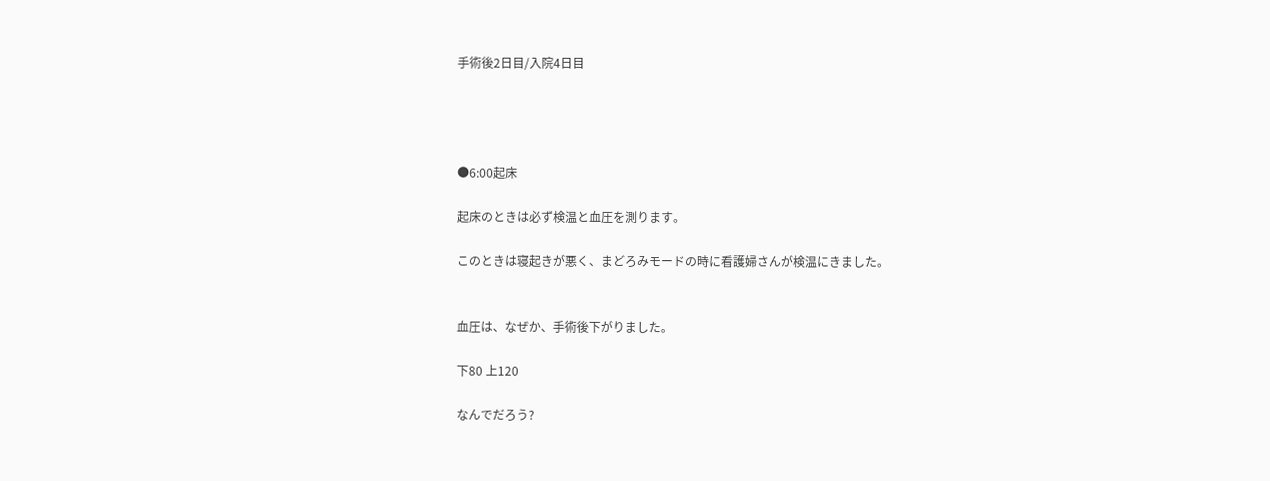手術後2日目/入院4日目




●6:00起床

起床のときは必ず検温と血圧を測ります。

このときは寝起きが悪く、まどろみモードの時に看護婦さんが検温にきました。


血圧は、なぜか、手術後下がりました。

下80 上120

なんでだろう?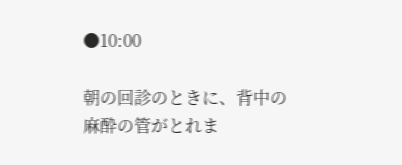●10:00

朝の回診のときに、背中の麻酔の管がとれま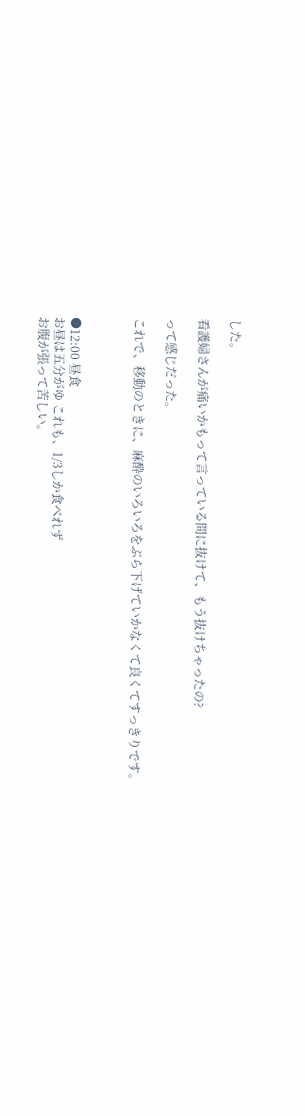した。

看護婦さんが痛いかもって言っている間に抜けて、もう抜けちゃったの?

って感じだった。

これで、移動のときに、麻酔のいろいろをぶら下げていかなくて良くてすっきりです。



●12:00 昼食
お昼は五分がゆ これも、1/3しか食べれず
お腹が張って苦しい。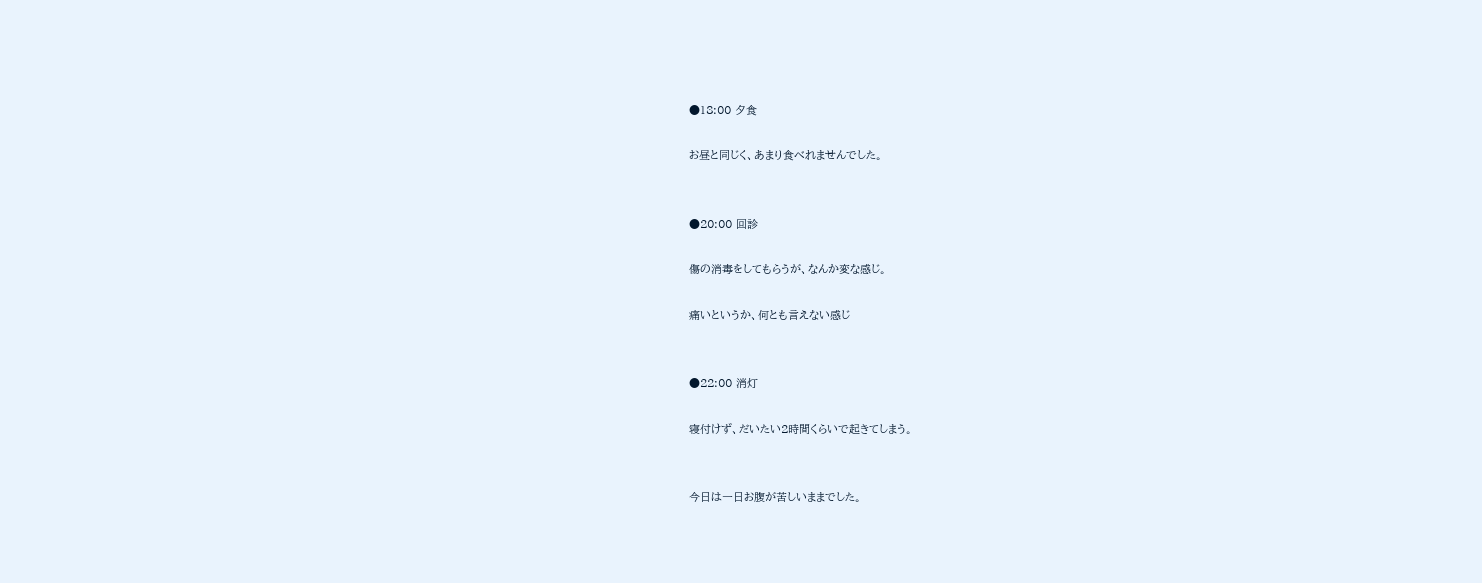●18:00 夕食

お昼と同じく、あまり食べれませんでした。


●20:00 回診

傷の消毒をしてもらうが、なんか変な感じ。

痛いというか、何とも言えない感じ


●22:00 消灯

寝付けず、だいたい2時間くらいで起きてしまう。


今日は一日お腹が苦しいままでした。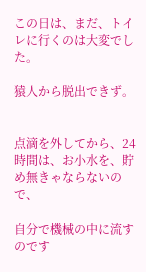この日は、まだ、トイレに行くのは大変でした。

猿人から脱出できず。


点滴を外してから、24時間は、お小水を、貯め無きゃならないので、

自分で機械の中に流すのです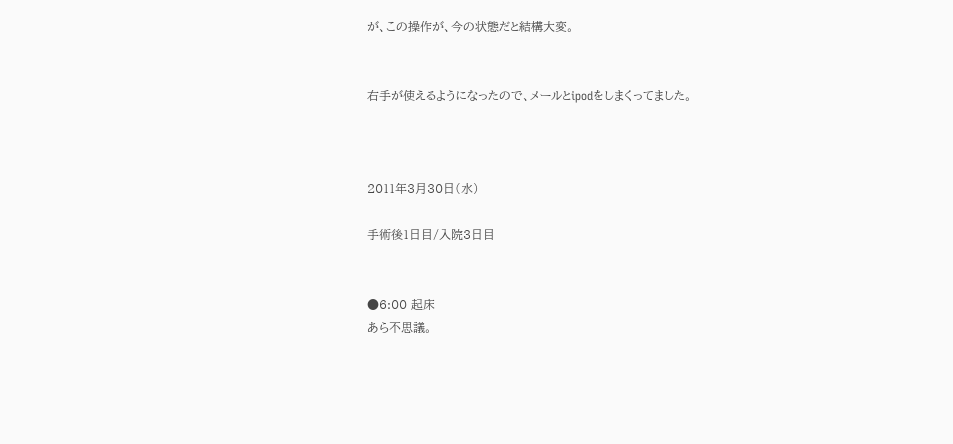が、この操作が、今の状態だと結構大変。


右手が使えるようになったので、メールとipodをしまくってました。



2011年3月30日(水)

手術後1日目/入院3日目


●6:00 起床
あら不思議。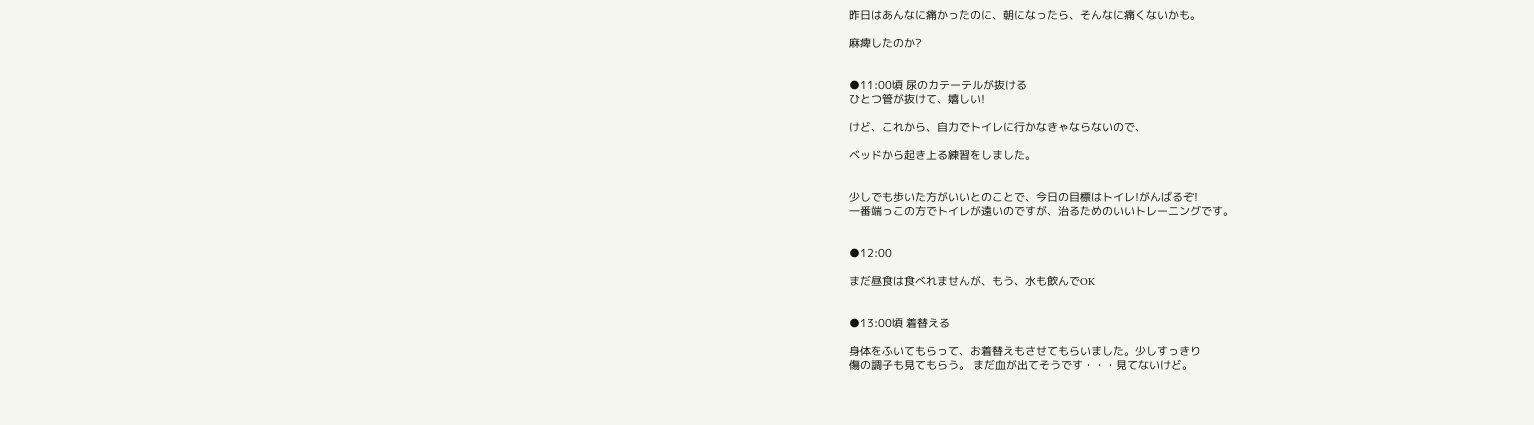昨日はあんなに痛かったのに、朝になったら、そんなに痛くないかも。

麻痺したのか?


●11:00頃 尿のカテーテルが抜ける
ひとつ管が抜けて、嬉しい!

けど、これから、自力でトイレに行かなきゃならないので、

ベッドから起き上る練習をしました。


少しでも歩いた方がいいとのことで、今日の目標はトイレ!がんばるぞ!
一番端っこの方でトイレが遠いのですが、治るためのいいトレーニングです。


●12:00

まだ昼食は食べれませんが、もう、水も飲んでOK


●13:00頃 着替える

身体をふいてもらって、お着替えもさせてもらいました。少しすっきり
傷の調子も見てもらう。 まだ血が出てそうです・・・見てないけど。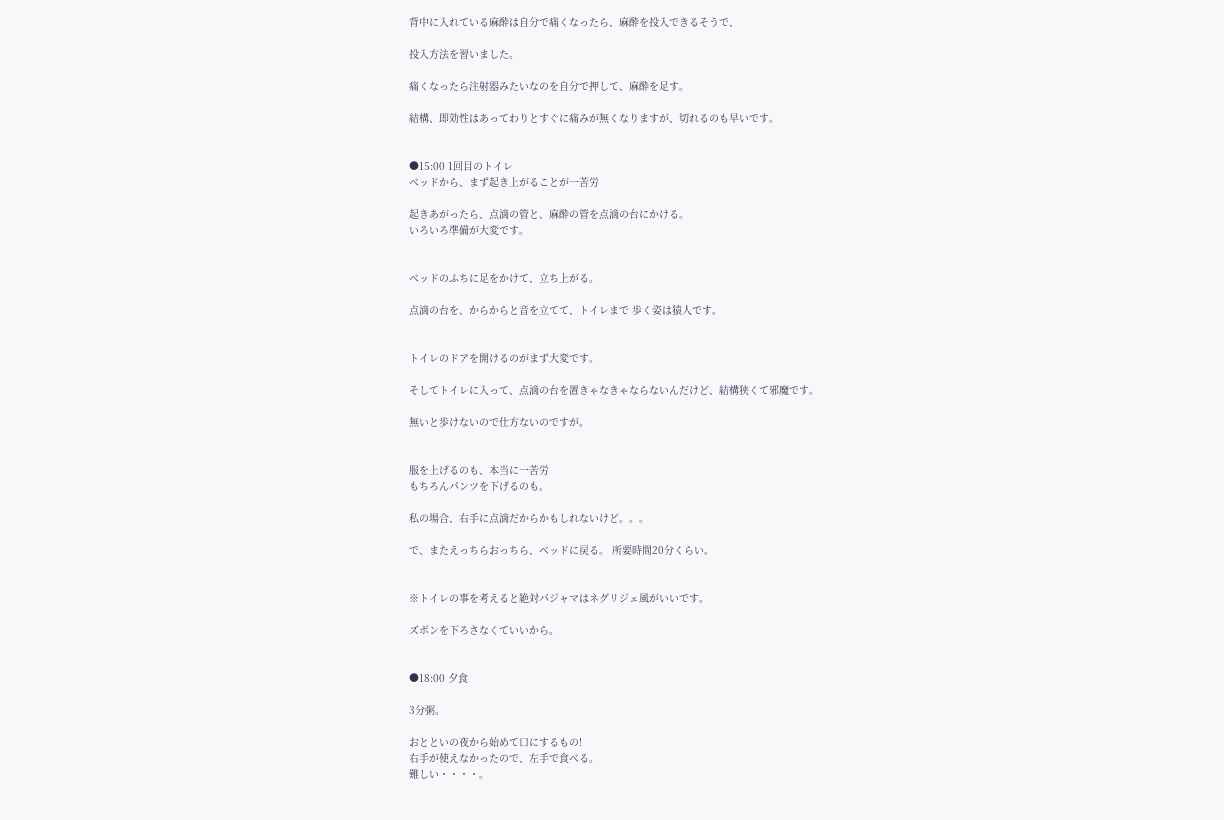背中に入れている麻酔は自分で痛くなったら、麻酔を投入できるそうで、

投入方法を習いました。

痛くなったら注射器みたいなのを自分で押して、麻酔を足す。

結構、即効性はあってわりとすぐに痛みが無くなりますが、切れるのも早いです。


●15:00 1回目のトイレ
ベッドから、まず起き上がることが一苦労

起きあがったら、点滴の管と、麻酔の管を点滴の台にかける。
いろいろ準備が大変です。


ベッドのふちに足をかけて、立ち上がる。

点滴の台を、からからと音を立てて、トイレまで 歩く姿は猿人です。


トイレのドアを開けるのがまず大変です。

そしてトイレに入って、点滴の台を置きゃなきゃならないんだけど、結構狭くて邪魔です。

無いと歩けないので仕方ないのですが。


服を上げるのも、本当に一苦労
もちろんパンツを下げるのも。

私の場合、右手に点滴だからかもしれないけど。。。

で、またえっちらおっちら、ベッドに戻る。 所要時間20分くらい。


※トイレの事を考えると絶対パジャマはネグリジェ風がいいです。

ズボンを下ろさなくていいから。


●18:00 夕食

3分粥。

おとといの夜から始めて口にするもの!
右手が使えなかったので、左手で食べる。
難しい・・・・。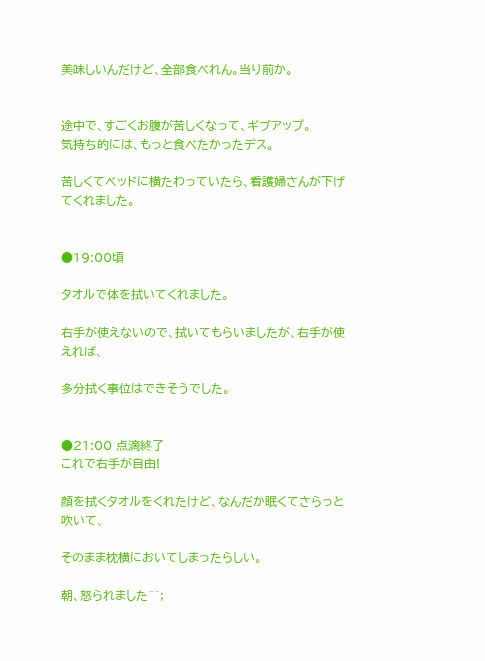美味しいんだけど、全部食べれん。当り前か。


途中で、すごくお腹が苦しくなって、ギブアップ。
気持ち的には、もっと食べたかったデス。

苦しくてベッドに横たわっていたら、看護婦さんが下げてくれました。


●19:00頃

タオルで体を拭いてくれました。

右手が使えないので、拭いてもらいましたが、右手が使えれば、

多分拭く事位はできそうでした。


●21:00 点滴終了
これで右手が自由!

顔を拭くタオルをくれたけど、なんだか眠くてさらっと吹いて、

そのまま枕横においてしまったらしい。

朝、怒られました^^;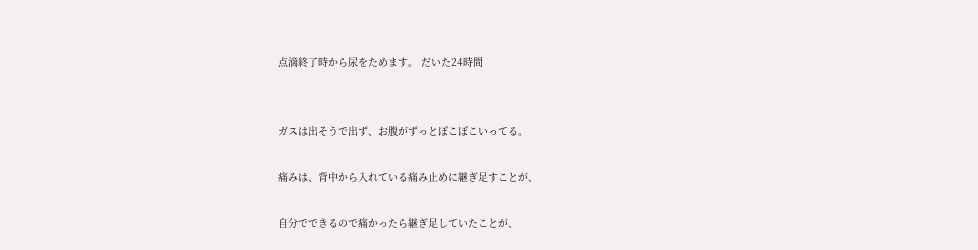点滴終了時から尿をためます。 だいた24時間


ガスは出そうで出ず、お腹がずっとぽこぽこいってる。

痛みは、背中から入れている痛み止めに継ぎ足すことが、

自分でできるので痛かったら継ぎ足していたことが、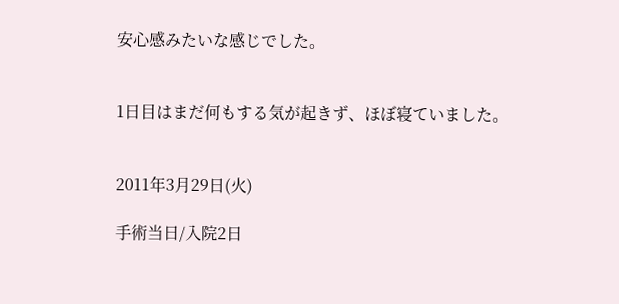安心感みたいな感じでした。


1日目はまだ何もする気が起きず、ほぼ寝ていました。


2011年3月29日(火)

手術当日/入院2日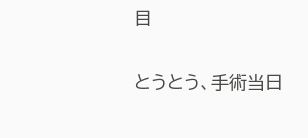目


とうとう、手術当日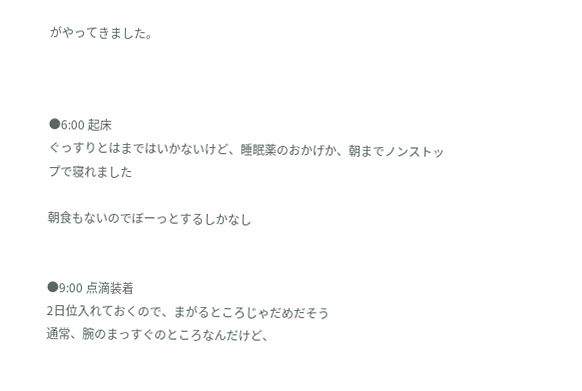がやってきました。



●6:00 起床
ぐっすりとはまではいかないけど、睡眠薬のおかげか、朝までノンストップで寝れました

朝食もないのでぼーっとするしかなし


●9:00 点滴装着
2日位入れておくので、まがるところじゃだめだそう
通常、腕のまっすぐのところなんだけど、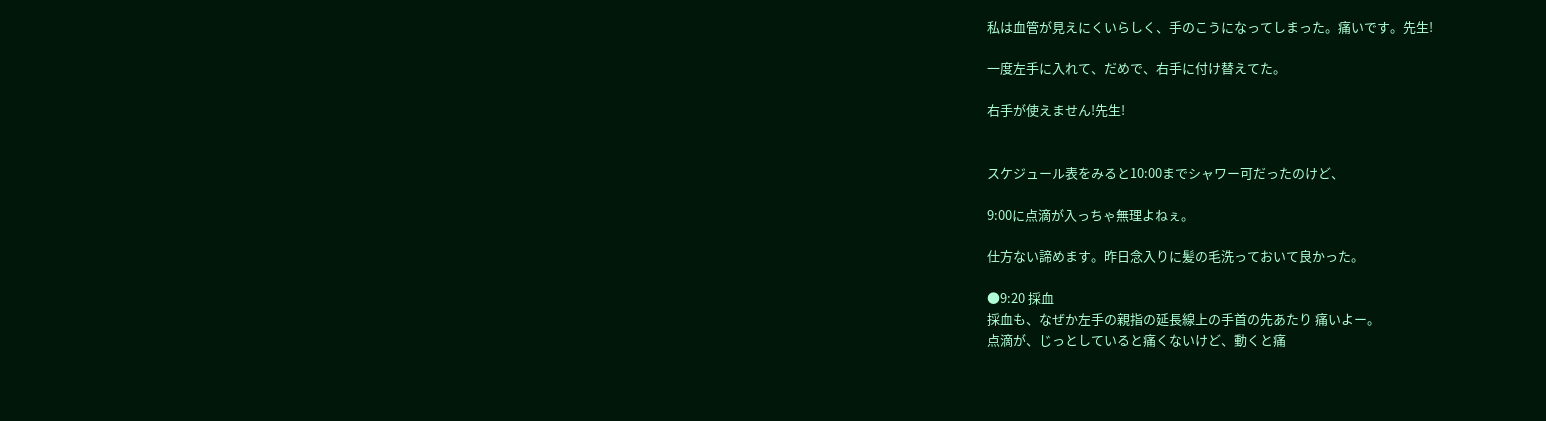私は血管が見えにくいらしく、手のこうになってしまった。痛いです。先生!

一度左手に入れて、だめで、右手に付け替えてた。

右手が使えません!先生!


スケジュール表をみると10:00までシャワー可だったのけど、

9:00に点滴が入っちゃ無理よねぇ。

仕方ない諦めます。昨日念入りに髪の毛洗っておいて良かった。

●9:20 採血
採血も、なぜか左手の親指の延長線上の手首の先あたり 痛いよー。
点滴が、じっとしていると痛くないけど、動くと痛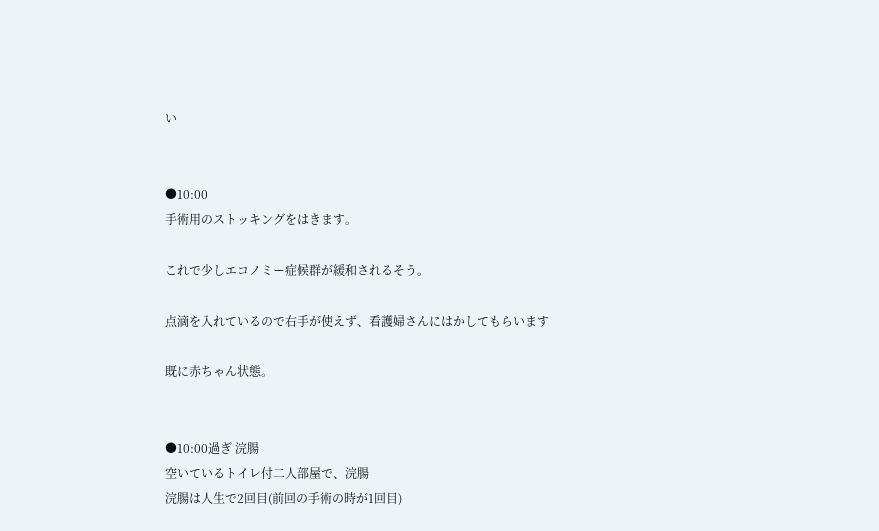い


●10:00
手術用のストッキングをはきます。

これで少しエコノミー症候群が緩和されるそう。

点滴を入れているので右手が使えず、看護婦さんにはかしてもらいます

既に赤ちゃん状態。


●10:00過ぎ 浣腸
空いているトイレ付二人部屋で、浣腸
浣腸は人生で2回目(前回の手術の時が1回目)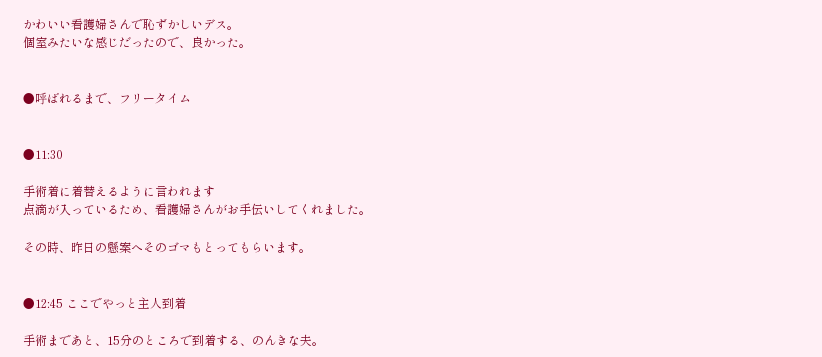かわいい看護婦さんで恥ずかしいデス。
個室みたいな感じだったので、良かった。


●呼ばれるまで、フリータイム


●11:30

手術着に着替えるように言われます
点滴が入っているため、看護婦さんがお手伝いしてくれました。

その時、昨日の懸案へそのゴマもとってもらいます。


●12:45 ここでやっと主人到着

手術まであと、15分のところで到着する、のんきな夫。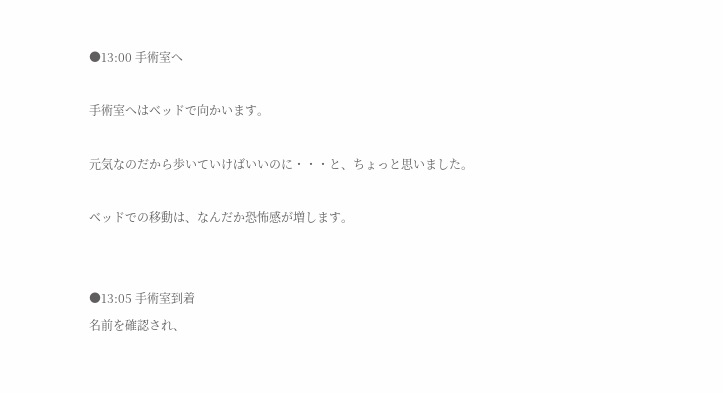●13:00 手術室へ

手術室へはベッドで向かいます。

元気なのだから歩いていけばいいのに・・・と、ちょっと思いました。

ベッドでの移動は、なんだか恐怖感が増します。


●13:05 手術室到着
名前を確認され、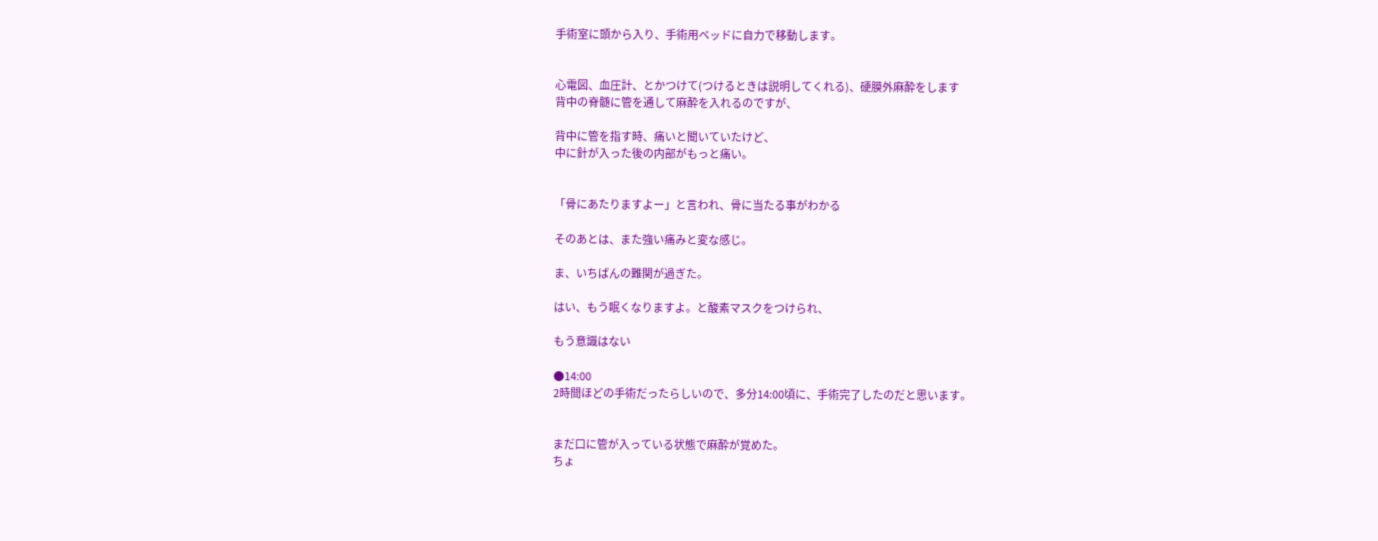手術室に頭から入り、手術用ベッドに自力で移動します。


心電図、血圧計、とかつけて(つけるときは説明してくれる)、硬膜外麻酔をします
背中の脊髄に管を通して麻酔を入れるのですが、

背中に管を指す時、痛いと聞いていたけど、
中に針が入った後の内部がもっと痛い。


「骨にあたりますよー」と言われ、骨に当たる事がわかる

そのあとは、また強い痛みと変な感じ。

ま、いちばんの難関が過ぎた。

はい、もう眠くなりますよ。と酸素マスクをつけられ、

もう意識はない

●14:00
2時間ほどの手術だったらしいので、多分14:00頃に、手術完了したのだと思います。


まだ口に管が入っている状態で麻酔が覚めた。
ちょ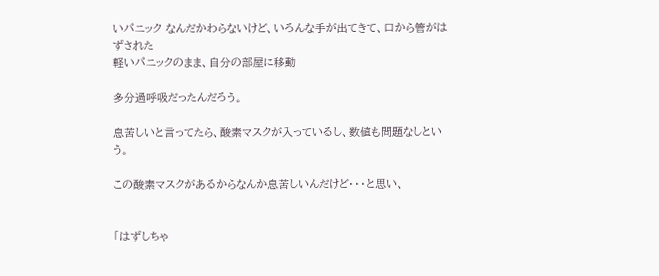いパニック なんだかわらないけど、いろんな手が出てきて、口から管がはずされた
軽いパニックのまま、自分の部屋に移動

多分過呼吸だったんだろう。

息苦しいと言ってたら、酸素マスクが入っているし、数値も問題なしという。

この酸素マスクがあるからなんか息苦しいんだけど・・・と思い、


「はずしちゃ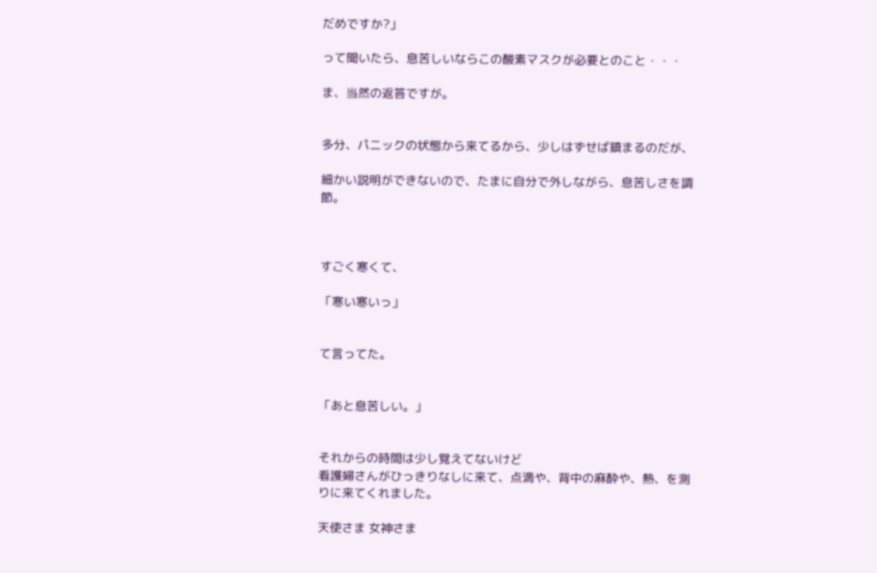だめですか?」

って聞いたら、息苦しいならこの酸素マスクが必要とのこと・・・

ま、当然の返答ですが。


多分、パニックの状態から来てるから、少しはずせば鎮まるのだが、

細かい説明ができないので、たまに自分で外しながら、息苦しさを調節。



すごく寒くて、

「寒い寒いっ」


て言ってた。


「あと息苦しい。」


それからの時間は少し覚えてないけど
看護婦さんがひっきりなしに来て、点滴や、背中の麻酔や、熱、を測りに来てくれました。

天使さま 女神さま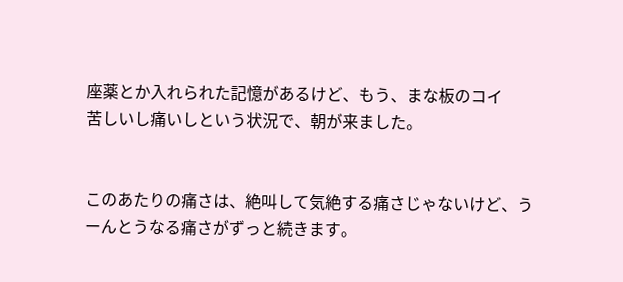座薬とか入れられた記憶があるけど、もう、まな板のコイ
苦しいし痛いしという状況で、朝が来ました。


このあたりの痛さは、絶叫して気絶する痛さじゃないけど、うーんとうなる痛さがずっと続きます。